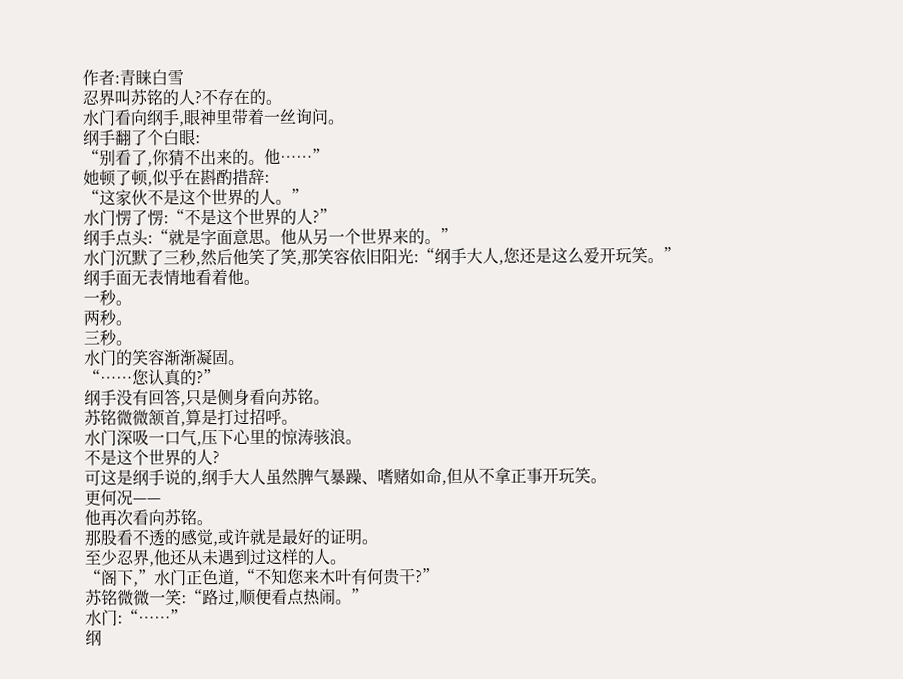作者:青睐白雪
忍界叫苏铭的人?不存在的。
水门看向纲手,眼神里带着一丝询问。
纲手翻了个白眼:
“别看了,你猜不出来的。他……”
她顿了顿,似乎在斟酌措辞:
“这家伙不是这个世界的人。”
水门愣了愣:“不是这个世界的人?”
纲手点头:“就是字面意思。他从另一个世界来的。”
水门沉默了三秒,然后他笑了笑,那笑容依旧阳光:“纲手大人,您还是这么爱开玩笑。”
纲手面无表情地看着他。
一秒。
两秒。
三秒。
水门的笑容渐渐凝固。
“……您认真的?”
纲手没有回答,只是侧身看向苏铭。
苏铭微微颔首,算是打过招呼。
水门深吸一口气,压下心里的惊涛骇浪。
不是这个世界的人?
可这是纲手说的,纲手大人虽然脾气暴躁、嗜赌如命,但从不拿正事开玩笑。
更何况——
他再次看向苏铭。
那股看不透的感觉,或许就是最好的证明。
至少忍界,他还从未遇到过这样的人。
“阁下,”水门正色道,“不知您来木叶有何贵干?”
苏铭微微一笑:“路过,顺便看点热闹。”
水门:“……”
纲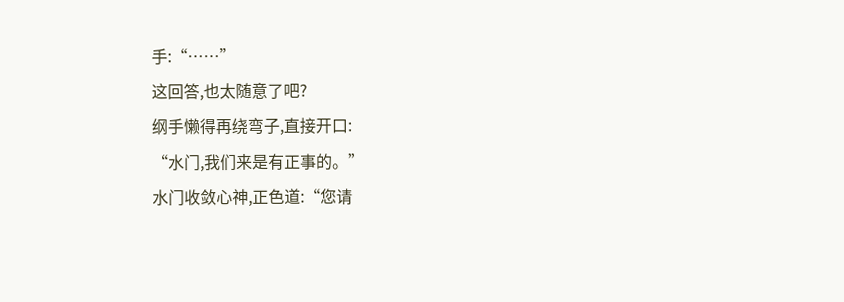手:“……”
这回答,也太随意了吧?
纲手懒得再绕弯子,直接开口:
“水门,我们来是有正事的。”
水门收敛心神,正色道:“您请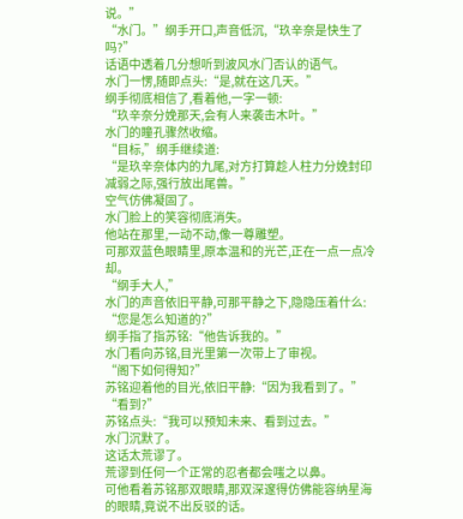说。”
“水门。”纲手开口,声音低沉,“玖辛奈是快生了吗?”
话语中透着几分想听到波风水门否认的语气。
水门一愣,随即点头:“是,就在这几天。”
纲手彻底相信了,看着他,一字一顿:
“玖辛奈分娩那天,会有人来袭击木叶。”
水门的瞳孔骤然收缩。
“目标,”纲手继续道:
“是玖辛奈体内的九尾,对方打算趁人柱力分娩封印减弱之际,强行放出尾兽。”
空气仿佛凝固了。
水门脸上的笑容彻底消失。
他站在那里,一动不动,像一尊雕塑。
可那双蓝色眼睛里,原本温和的光芒,正在一点一点冷却。
“纲手大人,”
水门的声音依旧平静,可那平静之下,隐隐压着什么:
“您是怎么知道的?”
纲手指了指苏铭:“他告诉我的。”
水门看向苏铭,目光里第一次带上了审视。
“阁下如何得知?”
苏铭迎着他的目光,依旧平静:“因为我看到了。”
“看到?”
苏铭点头:“我可以预知未来、看到过去。”
水门沉默了。
这话太荒谬了。
荒谬到任何一个正常的忍者都会嗤之以鼻。
可他看着苏铭那双眼睛,那双深邃得仿佛能容纳星海的眼睛,竟说不出反驳的话。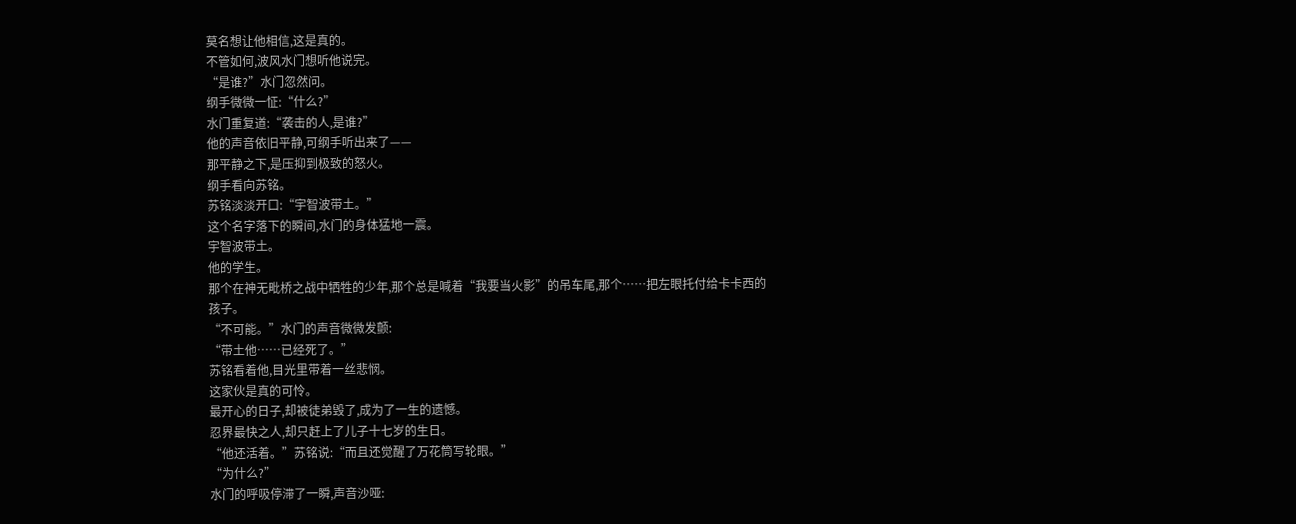莫名想让他相信,这是真的。
不管如何,波风水门想听他说完。
“是谁?”水门忽然问。
纲手微微一怔:“什么?”
水门重复道:“袭击的人,是谁?”
他的声音依旧平静,可纲手听出来了——
那平静之下,是压抑到极致的怒火。
纲手看向苏铭。
苏铭淡淡开口:“宇智波带土。”
这个名字落下的瞬间,水门的身体猛地一震。
宇智波带土。
他的学生。
那个在神无毗桥之战中牺牲的少年,那个总是喊着“我要当火影”的吊车尾,那个……把左眼托付给卡卡西的孩子。
“不可能。”水门的声音微微发颤:
“带土他……已经死了。”
苏铭看着他,目光里带着一丝悲悯。
这家伙是真的可怜。
最开心的日子,却被徒弟毁了,成为了一生的遗憾。
忍界最快之人,却只赶上了儿子十七岁的生日。
“他还活着。”苏铭说:“而且还觉醒了万花筒写轮眼。”
“为什么?”
水门的呼吸停滞了一瞬,声音沙哑: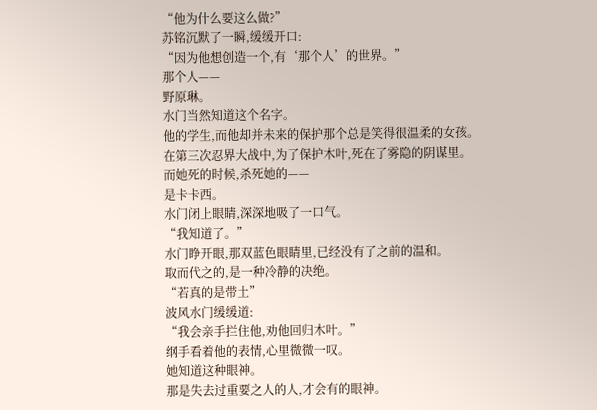“他为什么要这么做?”
苏铭沉默了一瞬,缓缓开口:
“因为他想创造一个,有‘那个人’的世界。”
那个人——
野原琳。
水门当然知道这个名字。
他的学生,而他却并未来的保护那个总是笑得很温柔的女孩。
在第三次忍界大战中,为了保护木叶,死在了雾隐的阴谋里。
而她死的时候,杀死她的——
是卡卡西。
水门闭上眼睛,深深地吸了一口气。
“我知道了。”
水门睁开眼,那双蓝色眼睛里,已经没有了之前的温和。
取而代之的,是一种冷静的决绝。
“若真的是带土”
波风水门缓缓道:
“我会亲手拦住他,劝他回归木叶。”
纲手看着他的表情,心里微微一叹。
她知道这种眼神。
那是失去过重要之人的人,才会有的眼神。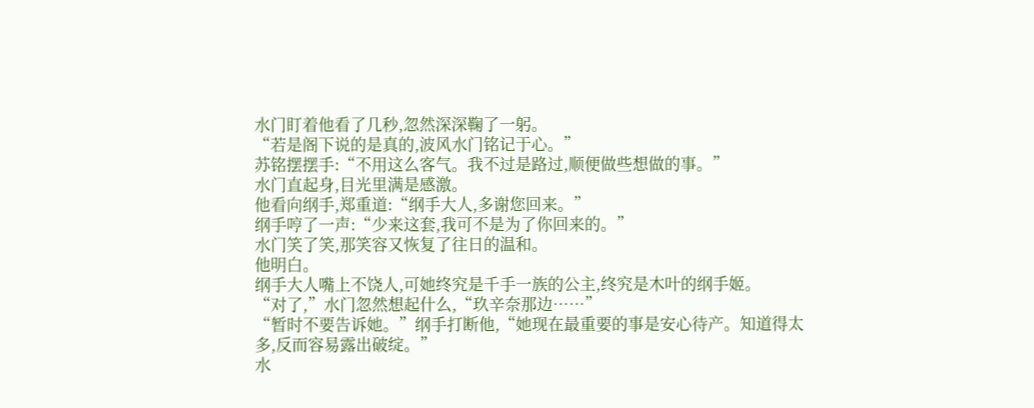水门盯着他看了几秒,忽然深深鞠了一躬。
“若是阁下说的是真的,波风水门铭记于心。”
苏铭摆摆手:“不用这么客气。我不过是路过,顺便做些想做的事。”
水门直起身,目光里满是感激。
他看向纲手,郑重道:“纲手大人,多谢您回来。”
纲手哼了一声:“少来这套,我可不是为了你回来的。”
水门笑了笑,那笑容又恢复了往日的温和。
他明白。
纲手大人嘴上不饶人,可她终究是千手一族的公主,终究是木叶的纲手姬。
“对了,”水门忽然想起什么,“玖辛奈那边……”
“暂时不要告诉她。”纲手打断他,“她现在最重要的事是安心待产。知道得太多,反而容易露出破绽。”
水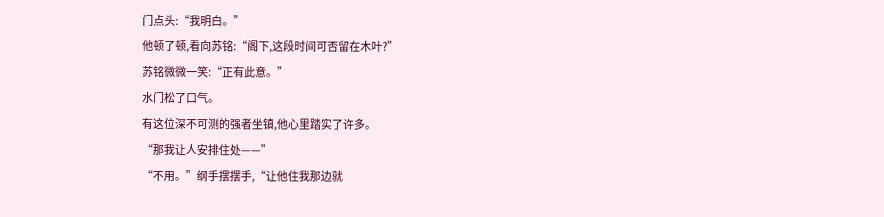门点头:“我明白。”
他顿了顿,看向苏铭:“阁下,这段时间可否留在木叶?”
苏铭微微一笑:“正有此意。”
水门松了口气。
有这位深不可测的强者坐镇,他心里踏实了许多。
“那我让人安排住处——”
“不用。”纲手摆摆手,“让他住我那边就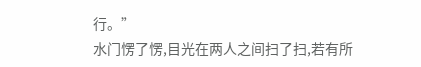行。”
水门愣了愣,目光在两人之间扫了扫,若有所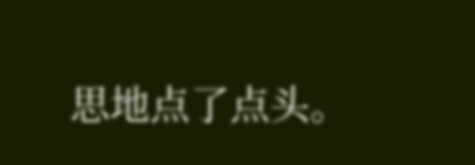思地点了点头。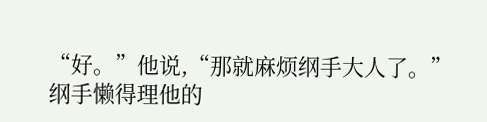“好。”他说,“那就麻烦纲手大人了。”
纲手懒得理他的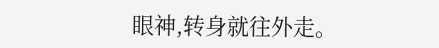眼神,转身就往外走。